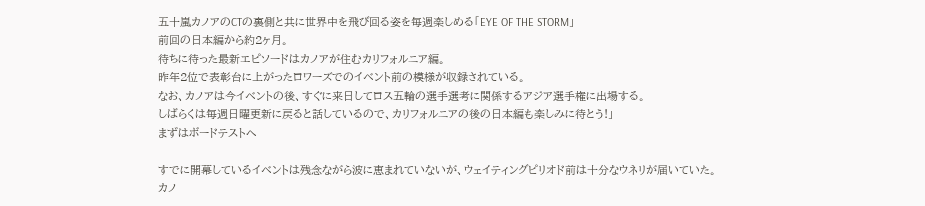五十嵐カノアのCTの裏側と共に世界中を飛び回る姿を毎週楽しめる「EYE OF THE STORM」
前回の日本編から約2ヶ月。
待ちに待った最新エピソードはカノアが住むカリフォルニア編。
昨年2位で表彰台に上がったロワーズでのイベント前の模様が収録されている。
なお、カノアは今イベントの後、すぐに来日してロス五輪の選手選考に関係するアジア選手権に出場する。
しばらくは毎週日曜更新に戻ると話しているので、カリフォルニアの後の日本編も楽しみに待とう!」
まずはボードテストへ

すでに開幕しているイベントは残念ながら波に恵まれていないが、ウェイティングピリオド前は十分なウネリが届いていた。
カノ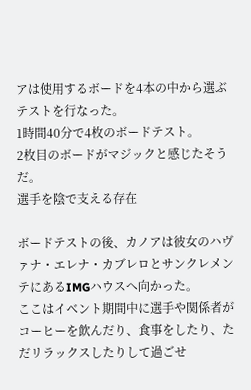アは使用するボードを4本の中から選ぶテストを行なった。
1時間40分で4枚のボードテスト。
2枚目のボードがマジックと感じたそうだ。
選手を陰で支える存在

ボードテストの後、カノアは彼女のハヴァナ・エレナ・カブレロとサンクレメンテにあるIMGハウスへ向かった。
ここはイベント期間中に選手や関係者がコーヒーを飲んだり、食事をしたり、ただリラックスしたりして過ごせ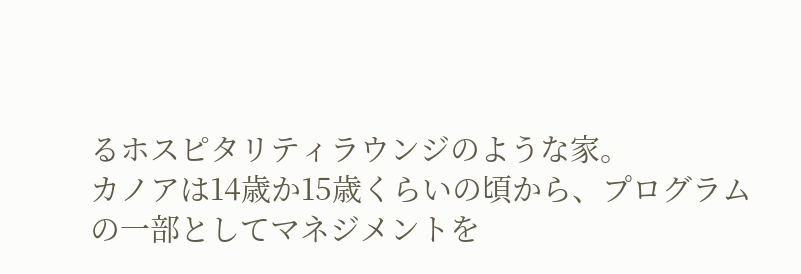るホスピタリティラウンジのような家。
カノアは14歳か15歳くらいの頃から、プログラムの一部としてマネジメントを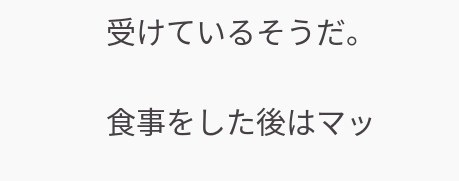受けているそうだ。

食事をした後はマッ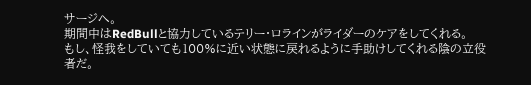サージへ。
期間中はRedBullと協力しているテリー・ロラインがライダーのケアをしてくれる。
もし、怪我をしていても100%に近い状態に戻れるように手助けしてくれる陰の立役者だ。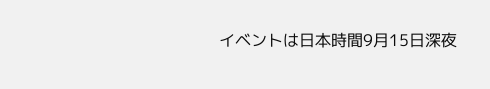イベントは日本時間9月15日深夜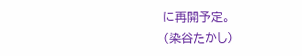に再開予定。
(染谷たかし)